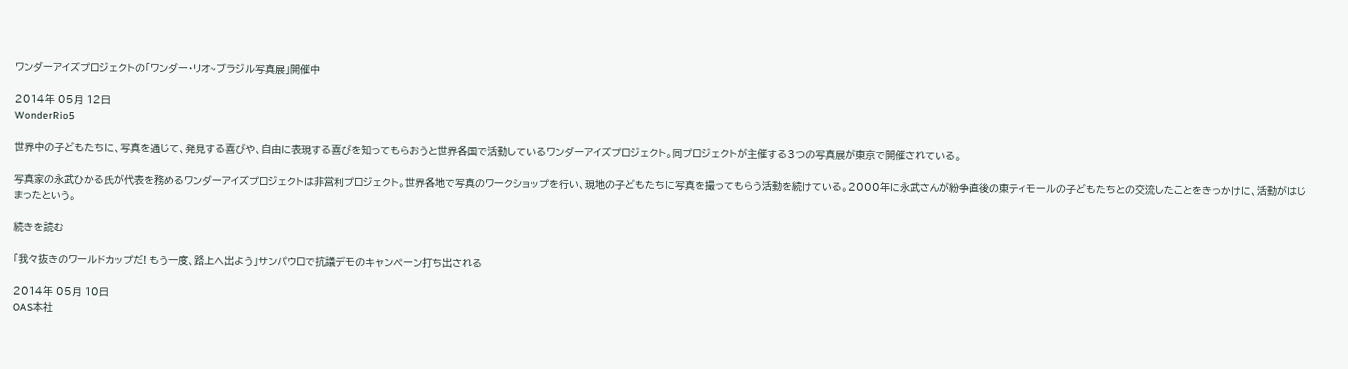ワンダーアイズプロジェクトの「ワンダー・リオ~ブラジル写真展」開催中

2014年 05月 12日
WonderRio5

世界中の子どもたちに、写真を通じて、発見する喜びや、自由に表現する喜びを知ってもらおうと世界各国で活動しているワンダーアイズプロジェクト。同プロジェクトが主催する3つの写真展が東京で開催されている。

写真家の永武ひかる氏が代表を務めるワンダーアイズプロジェクトは非営利プロジェクト。世界各地で写真のワークショップを行い、現地の子どもたちに写真を撮ってもらう活動を続けている。2000年に永武さんが紛争直後の東ティモールの子どもたちとの交流したことをきっかけに、活動がはじまったという。

続きを読む

「我々抜きのワールドカップだ! もう一度、路上へ出よう」サンパウロで抗議デモのキャンペーン打ち出される

2014年 05月 10日
OAS本社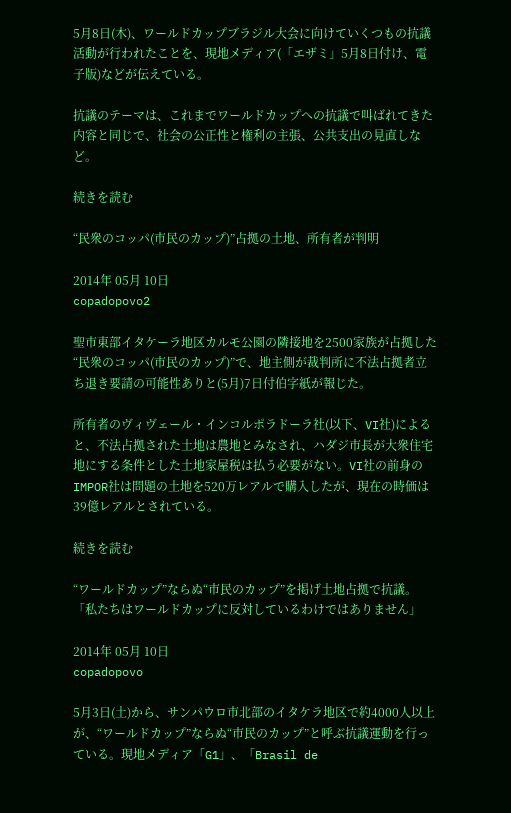5月8日(木)、ワールドカップブラジル大会に向けていくつもの抗議活動が行われたことを、現地メディア(「エザミ」5月8日付け、電子版)などが伝えている。

抗議のテーマは、これまでワールドカップへの抗議で叫ばれてきた内容と同じで、社会の公正性と権利の主張、公共支出の見直しなど。

続きを読む

“民衆のコッパ(市民のカップ)”占拠の土地、所有者が判明

2014年 05月 10日
copadopovo2

聖市東部イタケーラ地区カルモ公園の隣接地を2500家族が占拠した“民衆のコッパ(市民のカップ)”で、地主側が裁判所に不法占拠者立ち退き要請の可能性ありと(5月)7日付伯字紙が報じた。

所有者のヴィヴェール・インコルポラドーラ社(以下、VI社)によると、不法占拠された土地は農地とみなされ、ハダジ市長が大衆住宅地にする条件とした土地家屋税は払う必要がない。VI社の前身のIMPOR社は問題の土地を520万レアルで購入したが、現在の時価は39億レアルとされている。

続きを読む

“ワールドカップ”ならぬ“市民のカップ”を掲げ土地占拠で抗議。「私たちはワールドカップに反対しているわけではありません」

2014年 05月 10日
copadopovo

5月3日(土)から、サンパウロ市北部のイタケラ地区で約4000人以上が、“ワールドカップ”ならぬ“市民のカップ”と呼ぶ抗議運動を行っている。現地メディア「G1」、「Brasil de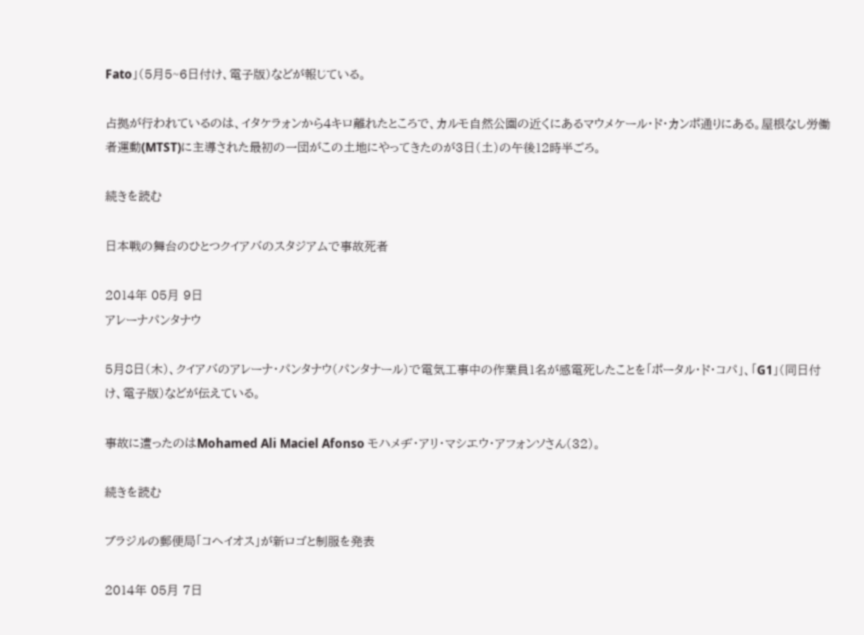Fato」(5月5~6日付け、電子版)などが報じている。

占拠が行われているのは、イタケラォンから4キロ離れたところで、カルモ自然公園の近くにあるマウメケール・ド・カンポ通りにある。屋根なし労働者運動(MTST)に主導された最初の一団がこの土地にやってきたのが3日(土)の午後12時半ごろ。

続きを読む

日本戦の舞台のひとつクイアバのスタジアムで事故死者

2014年 05月 9日
アレーナパンタナウ

5月8日(木)、クイアバのアレーナ・パンタナウ(パンタナール)で電気工事中の作業員1名が感電死したことを「ポータル・ド・コパ」、「G1」(同日付け、電子版)などが伝えている。

事故に遭ったのはMohamed Ali Maciel Afonso モハメヂ・アリ・マシエウ・アフォンソさん(32)。

続きを読む

ブラジルの郵便局「コヘイオス」が新ロゴと制服を発表

2014年 05月 7日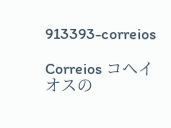913393-correios

Correios コヘイオスの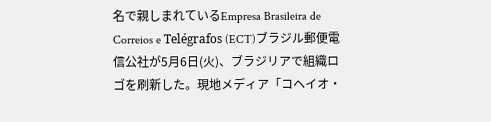名で親しまれているEmpresa Brasileira de Correios e Telégrafos (ECT)ブラジル郵便電信公社が5月6日(火)、ブラジリアで組織ロゴを刷新した。現地メディア「コヘイオ・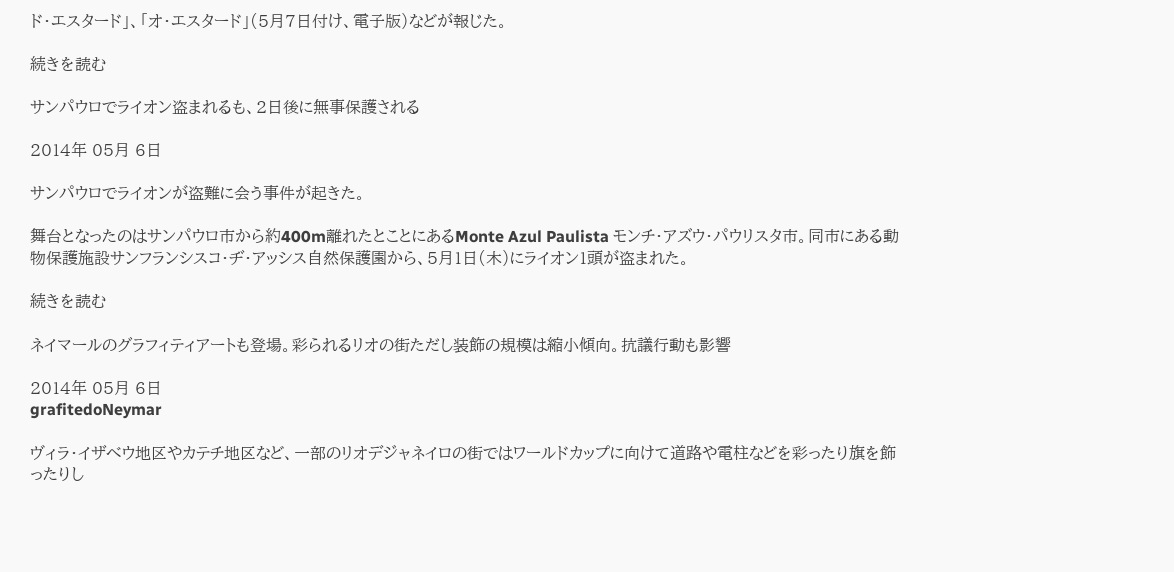ド・エスタード」、「オ・エスタード」(5月7日付け、電子版)などが報じた。

続きを読む

サンパウロでライオン盗まれるも、2日後に無事保護される

2014年 05月 6日

サンパウロでライオンが盗難に会う事件が起きた。

舞台となったのはサンパウロ市から約400m離れたとことにあるMonte Azul Paulista モンチ・アズウ・パウリスタ市。同市にある動物保護施設サンフランシスコ・ヂ・アッシス自然保護園から、5月1日(木)にライオン1頭が盗まれた。

続きを読む

ネイマールのグラフィティアートも登場。彩られるリオの街ただし装飾の規模は縮小傾向。抗議行動も影響

2014年 05月 6日
grafitedoNeymar

ヴィラ・イザべウ地区やカテチ地区など、一部のリオデジャネイロの街ではワールドカップに向けて道路や電柱などを彩ったり旗を飾ったりし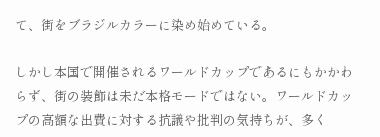て、街をブラジルカラーに染め始めている。

しかし本国で開催されるワールドカップであるにもかかわらず、街の装飾は未だ本格モードではない。ワールドカップの高額な出費に対する抗議や批判の気持ちが、多く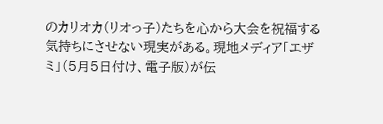のカリオカ(リオっ子)たちを心から大会を祝福する気持ちにさせない現実がある。現地メディア「エザミ」(5月5日付け、電子版)が伝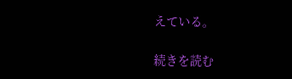えている。

続きを読む